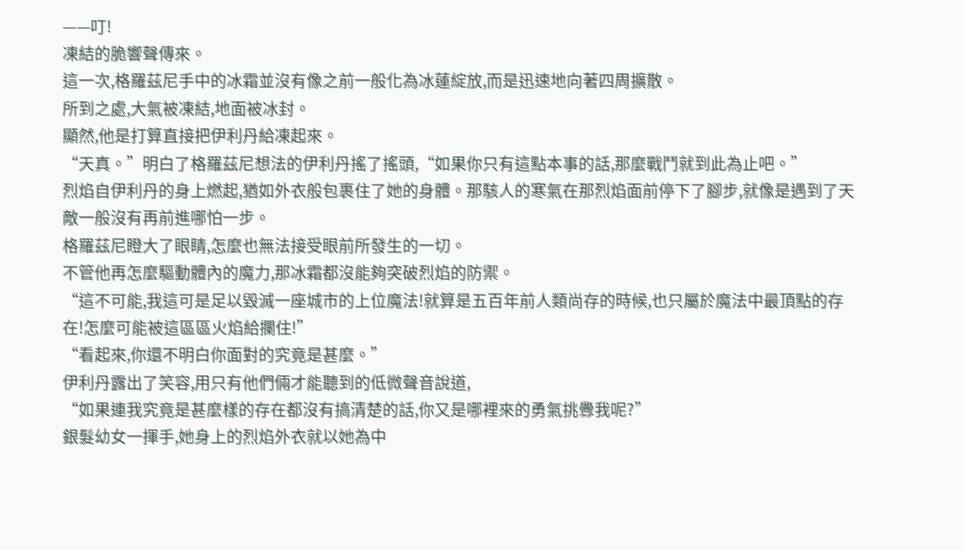——叮!
凍結的脆響聲傳來。
這一次,格羅茲尼手中的冰霜並沒有像之前一般化為冰蓮綻放,而是迅速地向著四周擴散。
所到之處,大氣被凍結,地面被冰封。
顯然,他是打算直接把伊利丹給凍起來。
“天真。”明白了格羅茲尼想法的伊利丹搖了搖頭,“如果你只有這點本事的話,那麼戰鬥就到此為止吧。”
烈焰自伊利丹的身上燃起,猶如外衣般包裹住了她的身體。那駭人的寒氣在那烈焰面前停下了腳步,就像是遇到了天敵一般沒有再前進哪怕一步。
格羅茲尼瞪大了眼睛,怎麼也無法接受眼前所發生的一切。
不管他再怎麼驅動體內的魔力,那冰霜都沒能夠突破烈焰的防禦。
“這不可能,我這可是足以毀滅一座城市的上位魔法!就算是五百年前人類尚存的時候,也只屬於魔法中最頂點的存在!怎麼可能被這區區火焰給攔住!”
“看起來,你還不明白你面對的究竟是甚麼。”
伊利丹露出了笑容,用只有他們倆才能聽到的低微聲音說道,
“如果連我究竟是甚麼樣的存在都沒有搞清楚的話,你又是哪裡來的勇氣挑釁我呢?”
銀髮幼女一揮手,她身上的烈焰外衣就以她為中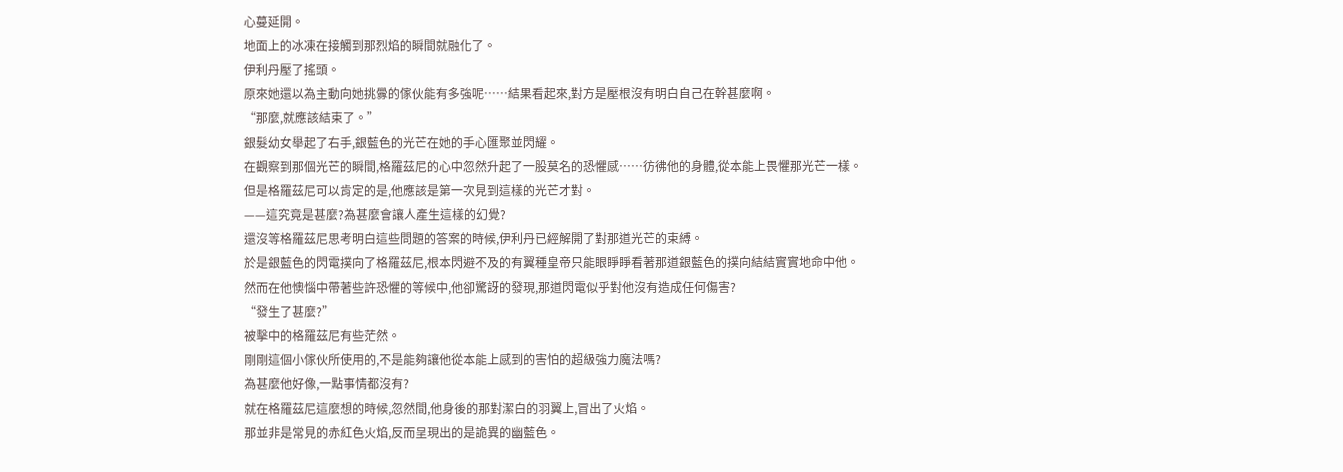心蔓延開。
地面上的冰凍在接觸到那烈焰的瞬間就融化了。
伊利丹壓了搖頭。
原來她還以為主動向她挑釁的傢伙能有多強呢……結果看起來,對方是壓根沒有明白自己在幹甚麼啊。
“那麼,就應該結束了。”
銀髮幼女舉起了右手,銀藍色的光芒在她的手心匯聚並閃耀。
在觀察到那個光芒的瞬間,格羅茲尼的心中忽然升起了一股莫名的恐懼感……彷彿他的身體,從本能上畏懼那光芒一樣。
但是格羅茲尼可以肯定的是,他應該是第一次見到這樣的光芒才對。
——這究竟是甚麼?為甚麼會讓人產生這樣的幻覺?
還沒等格羅茲尼思考明白這些問題的答案的時候,伊利丹已經解開了對那道光芒的束縛。
於是銀藍色的閃電撲向了格羅茲尼,根本閃避不及的有翼種皇帝只能眼睜睜看著那道銀藍色的撲向結結實實地命中他。
然而在他懊惱中帶著些許恐懼的等候中,他卻驚訝的發現,那道閃電似乎對他沒有造成任何傷害?
“發生了甚麼?”
被擊中的格羅茲尼有些茫然。
剛剛這個小傢伙所使用的,不是能夠讓他從本能上感到的害怕的超級強力魔法嗎?
為甚麼他好像,一點事情都沒有?
就在格羅茲尼這麼想的時候,忽然間,他身後的那對潔白的羽翼上,冒出了火焰。
那並非是常見的赤紅色火焰,反而呈現出的是詭異的幽藍色。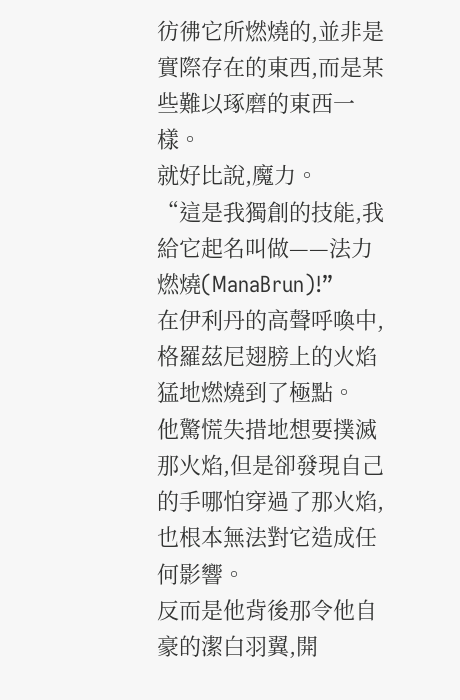彷彿它所燃燒的,並非是實際存在的東西,而是某些難以琢磨的東西一樣。
就好比說,魔力。
“這是我獨創的技能,我給它起名叫做——法力燃燒(ManaBrun)!”
在伊利丹的高聲呼喚中,格羅茲尼翅膀上的火焰猛地燃燒到了極點。
他驚慌失措地想要撲滅那火焰,但是卻發現自己的手哪怕穿過了那火焰,也根本無法對它造成任何影響。
反而是他背後那令他自豪的潔白羽翼,開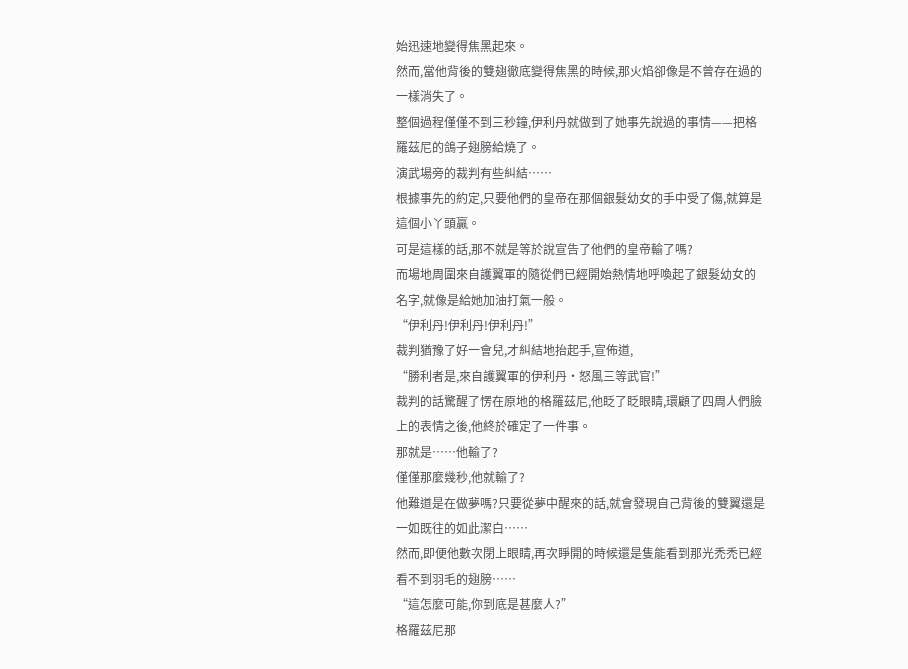始迅速地變得焦黑起來。
然而,當他背後的雙翅徹底變得焦黑的時候,那火焰卻像是不曾存在過的一樣消失了。
整個過程僅僅不到三秒鐘,伊利丹就做到了她事先說過的事情——把格羅茲尼的鴿子翅膀給燒了。
演武場旁的裁判有些糾結……
根據事先的約定,只要他們的皇帝在那個銀髮幼女的手中受了傷,就算是這個小丫頭贏。
可是這樣的話,那不就是等於說宣告了他們的皇帝輸了嗎?
而場地周圍來自護翼軍的隨從們已經開始熱情地呼喚起了銀髮幼女的名字,就像是給她加油打氣一般。
“伊利丹!伊利丹!伊利丹!”
裁判猶豫了好一會兒,才糾結地抬起手,宣佈道,
“勝利者是,來自護翼軍的伊利丹·怒風三等武官!”
裁判的話驚醒了愣在原地的格羅茲尼,他眨了眨眼睛,環顧了四周人們臉上的表情之後,他終於確定了一件事。
那就是……他輸了?
僅僅那麼幾秒,他就輸了?
他難道是在做夢嗎?只要從夢中醒來的話,就會發現自己背後的雙翼還是一如既往的如此潔白……
然而,即便他數次閉上眼睛,再次睜開的時候還是隻能看到那光禿禿已經看不到羽毛的翅膀……
“這怎麼可能,你到底是甚麼人?”
格羅茲尼那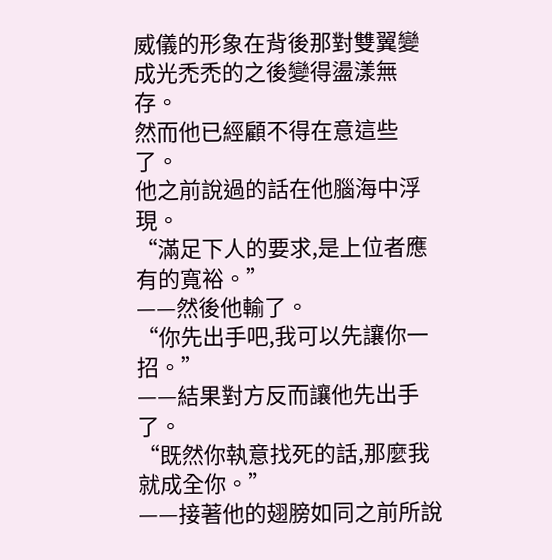威儀的形象在背後那對雙翼變成光禿禿的之後變得盪漾無存。
然而他已經顧不得在意這些了。
他之前說過的話在他腦海中浮現。
“滿足下人的要求,是上位者應有的寬裕。”
——然後他輸了。
“你先出手吧,我可以先讓你一招。”
——結果對方反而讓他先出手了。
“既然你執意找死的話,那麼我就成全你。”
——接著他的翅膀如同之前所說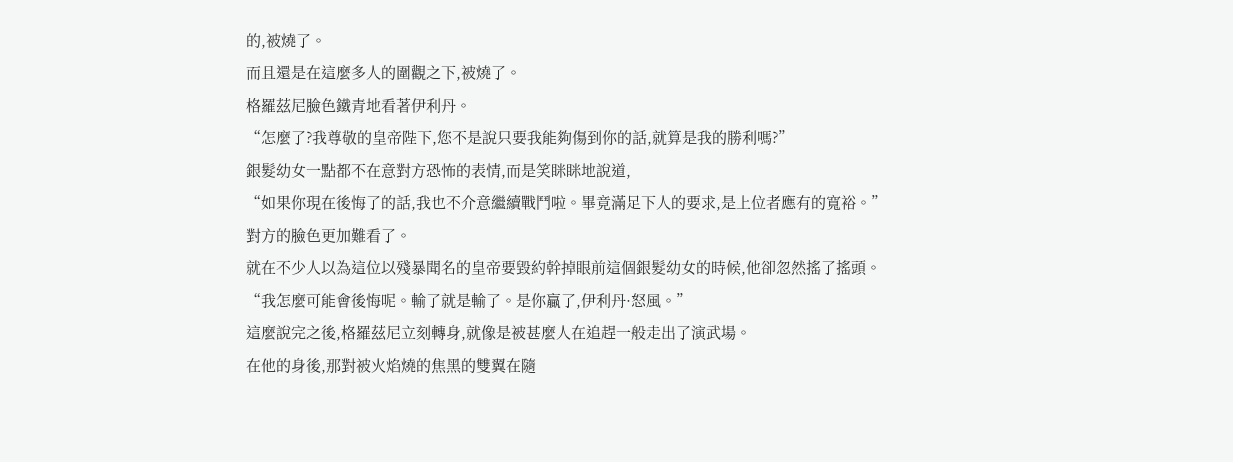的,被燒了。
而且還是在這麼多人的圍觀之下,被燒了。
格羅茲尼臉色鐵青地看著伊利丹。
“怎麼了?我尊敬的皇帝陛下,您不是說只要我能夠傷到你的話,就算是我的勝利嗎?”
銀髮幼女一點都不在意對方恐怖的表情,而是笑眯眯地說道,
“如果你現在後悔了的話,我也不介意繼續戰鬥啦。畢竟滿足下人的要求,是上位者應有的寬裕。”
對方的臉色更加難看了。
就在不少人以為這位以殘暴聞名的皇帝要毀約幹掉眼前這個銀髮幼女的時候,他卻忽然搖了搖頭。
“我怎麼可能會後悔呢。輸了就是輸了。是你贏了,伊利丹·怒風。”
這麼說完之後,格羅茲尼立刻轉身,就像是被甚麼人在追趕一般走出了演武場。
在他的身後,那對被火焰燒的焦黑的雙翼在隨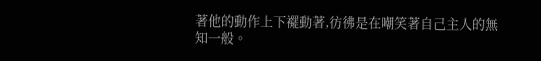著他的動作上下襬動著,彷彿是在嘲笑著自己主人的無知一般。